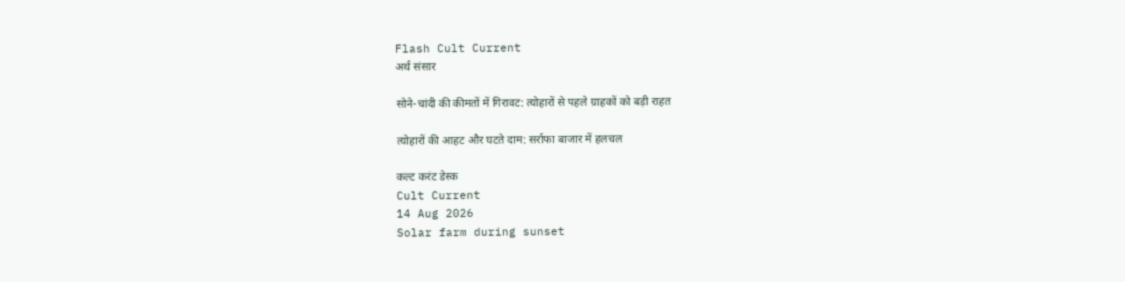Flash Cult Current
अर्थ संसार

सोने-चांदी की कीमतों में गिरावट: त्योहारों से पहले ग्राहकों को बड़ी राहत

त्योहारों की आहट और घटते दाम: सर्राफा बाजार में हलचल

कल्ट करंट डेस्क
Cult Current
14 Aug 2026
Solar farm during sunset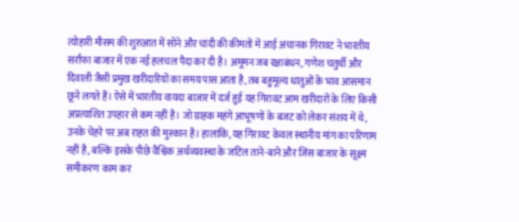त्योहारी मौसम की शुरुआत में सोने और चांदी की कीमतों में आई अचानक गिरावट ने भारतीय सर्राफा बाजार में एक नई हलचल पैदा कर दी है। अमूमन जब रक्षाबंधन, गणेश चतुर्थी और दिवाली जैसी प्रमुख खरीदारियों का समय पास आता है, तब बहुमूल्य धातुओं के भाव आसमान छूने लगते हैं। ऐसे में भारतीय वायदा बाजार में दर्ज हुई यह गिरावट आम खरीदारों के लिए किसी अप्रत्याशित उपहार से कम नहीं है। जो ग्राहक महंगे आभूषणों के बजट को लेकर संशय में थे, उनके चेहरे पर अब राहत की मुस्कान है। हालांकि, यह गिरावट केवल स्थानीय मांग का परिणाम नहीं है, बल्कि इसके पीछे वैश्विक अर्थव्यवस्था के जटिल ताने-बाने और जिंस बाजार के सूक्ष्म समीकरण काम कर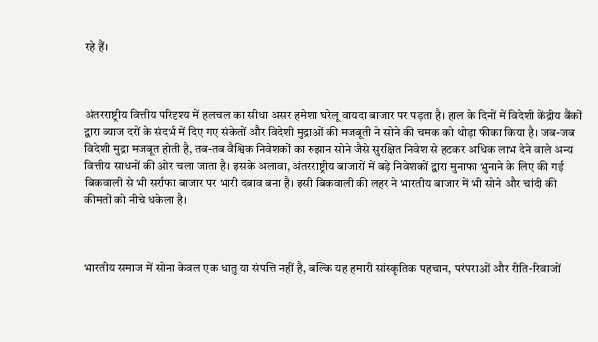रहे हैं।



अंतरराष्ट्रीय वित्तीय परिदृश्य में हलचल का सीधा असर हमेशा घरेलू वायदा बाजार पर पड़ता है। हाल के दिनों में विदेशी केंद्रीय बैंकों द्वारा ब्याज दरों के संदर्भ में दिए गए संकेतों और विदेशी मुद्राओं की मजबूती ने सोने की चमक को थोड़ा फीका किया है। जब-जब विदेशी मुद्रा मजबूत होती है, तब-तब वैश्विक निवेशकों का रुझान सोने जैसे सुरक्षित निवेश से हटकर अधिक लाभ देने वाले अन्य वित्तीय साधनों की ओर चला जाता है। इसके अलावा, अंतरराष्ट्रीय बाजारों में बड़े निवेशकों द्वारा मुनाफा भुनाने के लिए की गई बिकवाली से भी सर्राफा बाजार पर भारी दबाव बना है। इसी बिकवाली की लहर ने भारतीय बाजार में भी सोने और चांदी की कीमतों को नीचे धकेला है।



भारतीय समाज में सोना केवल एक धातु या संपत्ति नहीं है, बल्कि यह हमारी सांस्कृतिक पहचान, परंपराओं और रीति-रिवाजों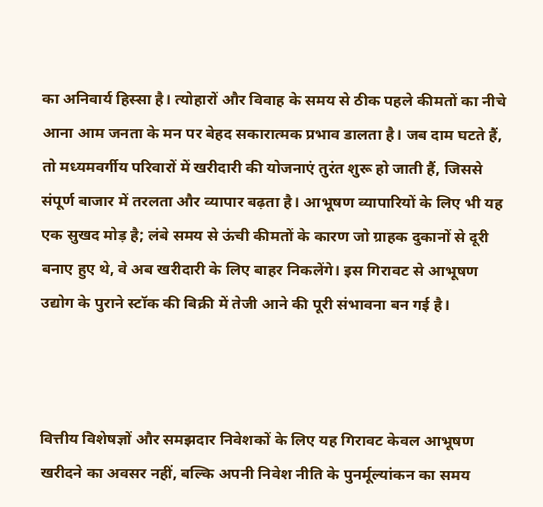का अनिवार्य हिस्सा है। त्योहारों और विवाह के समय से ठीक पहले कीमतों का नीचे आना आम जनता के मन पर बेहद सकारात्मक प्रभाव डालता है। जब दाम घटते हैं, तो मध्यमवर्गीय परिवारों में खरीदारी की योजनाएं तुरंत शुरू हो जाती हैं, जिससे संपूर्ण बाजार में तरलता और व्यापार बढ़ता है। आभूषण व्यापारियों के लिए भी यह एक सुखद मोड़ है; लंबे समय से ऊंची कीमतों के कारण जो ग्राहक दुकानों से दूरी बनाए हुए थे, वे अब खरीदारी के लिए बाहर निकलेंगे। इस गिरावट से आभूषण उद्योग के पुराने स्टॉक की बिक्री में तेजी आने की पूरी संभावना बन गई है।



वित्तीय विशेषज्ञों और समझदार निवेशकों के लिए यह गिरावट केवल आभूषण खरीदने का अवसर नहीं, बल्कि अपनी निवेश नीति के पुनर्मूल्यांकन का समय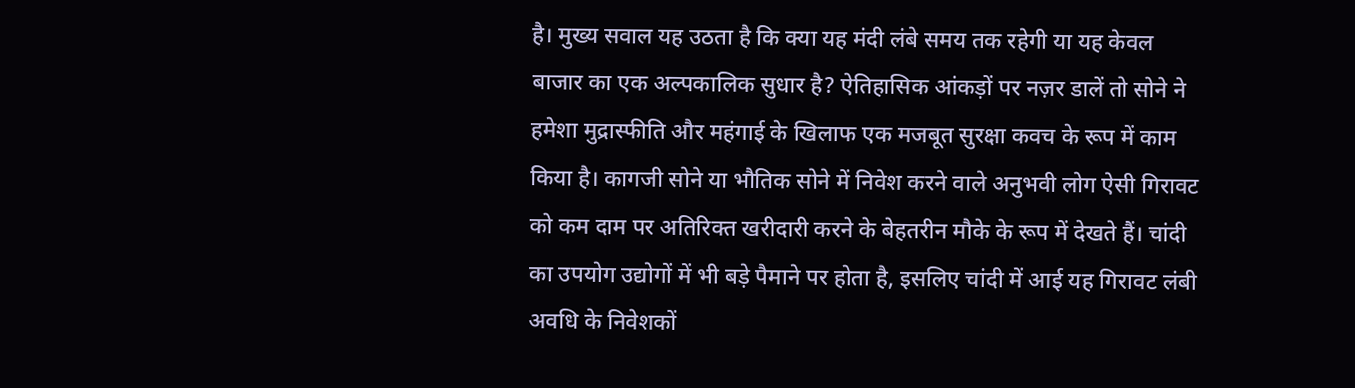है। मुख्य सवाल यह उठता है कि क्या यह मंदी लंबे समय तक रहेगी या यह केवल बाजार का एक अल्पकालिक सुधार है? ऐतिहासिक आंकड़ों पर नज़र डालें तो सोने ने हमेशा मुद्रास्फीति और महंगाई के खिलाफ एक मजबूत सुरक्षा कवच के रूप में काम किया है। कागजी सोने या भौतिक सोने में निवेश करने वाले अनुभवी लोग ऐसी गिरावट को कम दाम पर अतिरिक्त खरीदारी करने के बेहतरीन मौके के रूप में देखते हैं। चांदी का उपयोग उद्योगों में भी बड़े पैमाने पर होता है, इसलिए चांदी में आई यह गिरावट लंबी अवधि के निवेशकों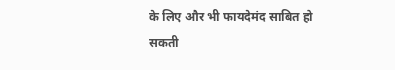के लिए और भी फायदेमंद साबित हो सकती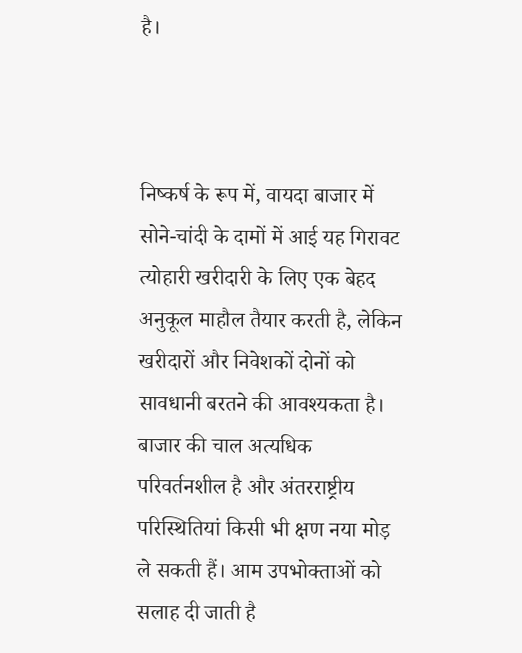है।



निष्कर्ष के रूप में, वायदा बाजार में सोने-चांदी के दामों में आई यह गिरावट त्योहारी खरीदारी के लिए एक बेहद अनुकूल माहौल तैयार करती है, लेकिन खरीदारों और निवेशकों दोनों को सावधानी बरतने की आवश्यकता है। बाजार की चाल अत्यधिक परिवर्तनशील है और अंतरराष्ट्रीय परिस्थितियां किसी भी क्षण नया मोड़ ले सकती हैं। आम उपभोक्ताओं को सलाह दी जाती है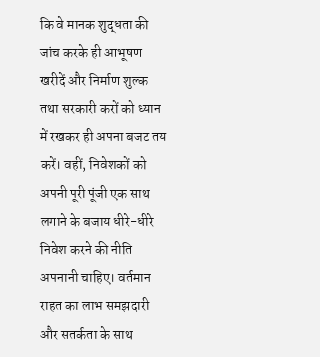कि वे मानक शुद्धता की जांच करके ही आभूषण खरीदें और निर्माण शुल्क तथा सरकारी करों को ध्यान में रखकर ही अपना बजट तय करें। वहीं, निवेशकों को अपनी पूरी पूंजी एक साथ लगाने के बजाय धीरे-धीरे निवेश करने की नीति अपनानी चाहिए। वर्तमान राहत का लाभ समझदारी और सतर्कता के साथ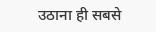उठाना ही सबसे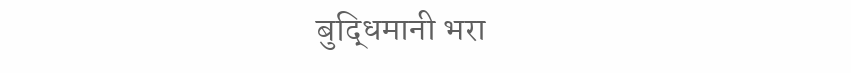बुद्धिमानी भरा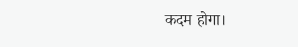कदम होगा।